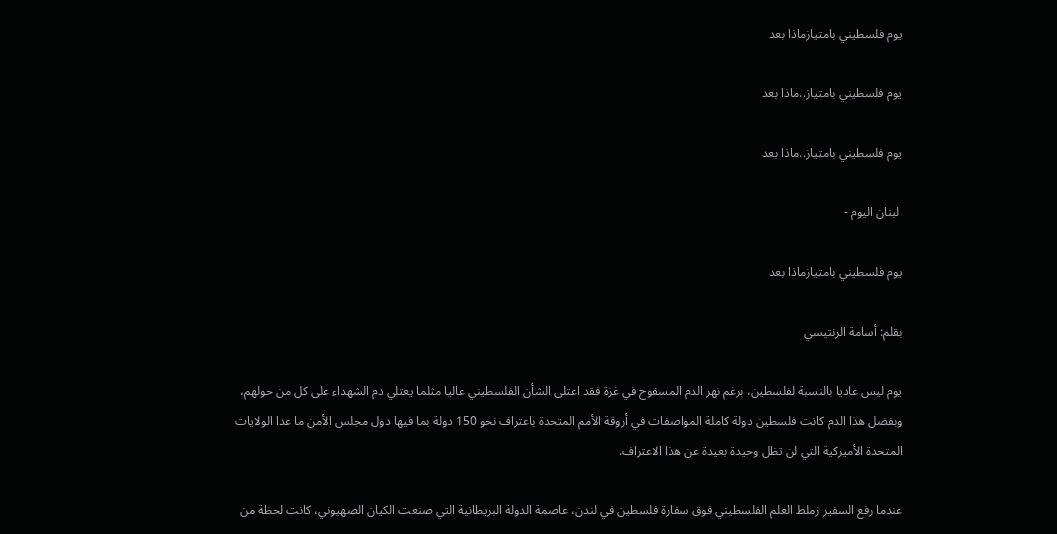يوم فلسطيني بامتيازماذا بعد

يوم فلسطيني بامتياز..ماذا بعد

يوم فلسطيني بامتياز..ماذا بعد

 لبنان اليوم -

يوم فلسطيني بامتيازماذا بعد

بقلم: أسامة الرنتيسي

يوم ليس عاديا بالنسبة لفلسطين، برغم نهر الدم المسفوح في غزة فقد اعتلى الشأن الفلسطيني عاليا مثلما يعتلي دم الشهداء على كل من حولهم، وبفضل هذا الدم كانت فلسطين دولة كاملة المواصفات في أروقة الأمم المتحدة باعتراف نحو 150 دولة بما فيها دول مجلس الأمن ما عدا الولايات المتحدة الأميركية التي لن تظل وحيدة بعيدة عن هذا الاعتراف.

عندما رفع السفير زملط العلم الفلسطيني فوق سفارة فلسطين في لندن، عاصمة الدولة البريطانية التي صنعت الكيان الصهيوني، كانت لحظة من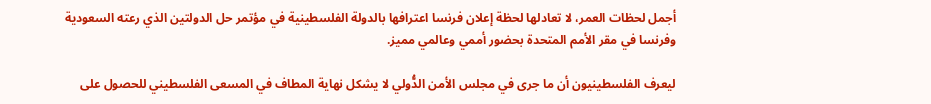أجمل لحظات العمر، لا تعادلها لحظة إعلان فرنسا اعترافها بالدولة الفلسطينية في مؤتمر حل الدولتين الذي رعته السعودية وفرنسا في مقر الأمم المتحدة بحضور أممي وعالمي مميز.

ليعرف الفلسطينيون أن ما جرى في مجلس الأمن الدُّولي لا يشكل نهاية المطاف في المسعى الفلسطيني للحصول على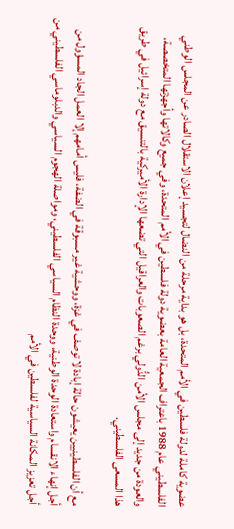عضوية كاملة لدولة فلسطين في الأمم المتحدة، بل هو بداية مرحلة من النضال لتجسيد إعلان الاستقلال الصادر عن المجلس الوطني الفلسطيني عام 1988 باعتراف الجمعية العامة بعضوية دولة فلسطين في الأمم المتحدة، وفي جميع وكالاتها وأجهزتها المتخصصة، والعودة من جديد إلى مجلس الأمن الدُّولي برغم الصعوبات والعراقيل التي تضعها الإدارة الأميركية بالتنسيق مع دولة إسرائيل في طريق هذا المسعى الفلسطيني.

مع أن الفلسطينيين يعيشون حالة إبادة لا توصف في غزة، ووحشية غير مسبوقة في الضفة، فليس أمامهم إلا العمل الجاد المسؤول من أجل إنهاء الانقسام واستعادة الوحدة الوطنية، ووحدة النظام السياسي الفلسطيني، ومواصلة الهجوم السياسي والدبلوماسي الفلسطيني من أجل تعزيز المكانة السياسية لفلسطين في الأمم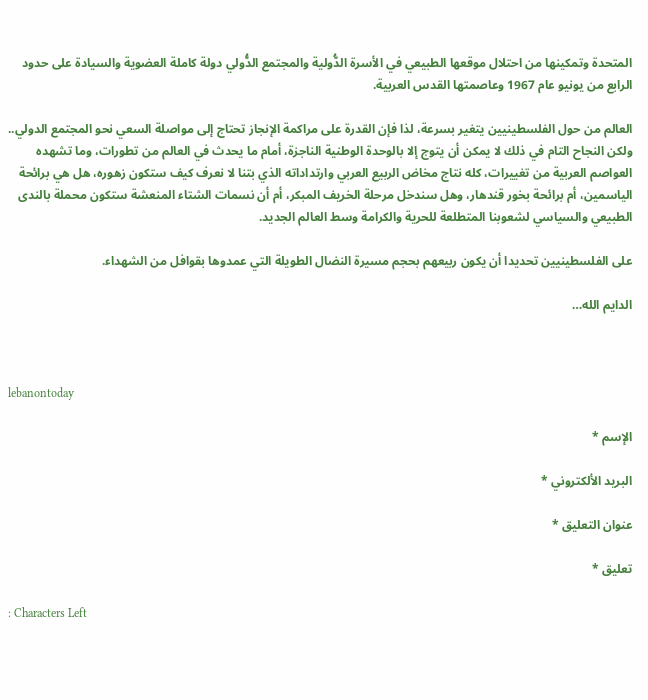المتحدة وتمكينها من احتلال موقعها الطبيعي في الأسرة الدُّولية والمجتمع الدُّولي دولة كاملة العضوية والسيادة على حدود الرابع من يونيو عام 1967 وعاصمتها القدس العربية.

العالم من حول الفلسطينيين يتغير بسرعة، لذا فإن القدرة على مراكمة الإنجاز تحتاج إلى مواصلة السعي نحو المجتمع الدولي.. ولكن النجاح التام في ذلك لا يمكن أن يتوج إلا بالوحدة الوطنية الناجزة، أمام ما يحدث في العالم من تطورات، وما تشهده العواصم العربية من تغييرات، كله نتاج مخاض الربيع العربي وارتداداته الذي بتنا لا نعرف كيف ستكون زهوره، هل هي برائحة الياسمين، أم برائحة بخور قندهار، وهل سندخل مرحلة الخريف المبكر، أم أن نسمات الشتاء المنعشة ستكون محملة بالندى الطبيعي والسياسي لشعوبنا المتطلعة للحرية والكرامة وسط العالم الجديد.

على الفلسطينيين تحديدا أن يكون ربيعهم بحجم مسيرة النضال الطويلة التي عمدوها بقوافل من الشهداء.

الدايم الله…



lebanontoday

الإسم *

البريد الألكتروني *

عنوان التعليق *

تعليق *

: Characters Left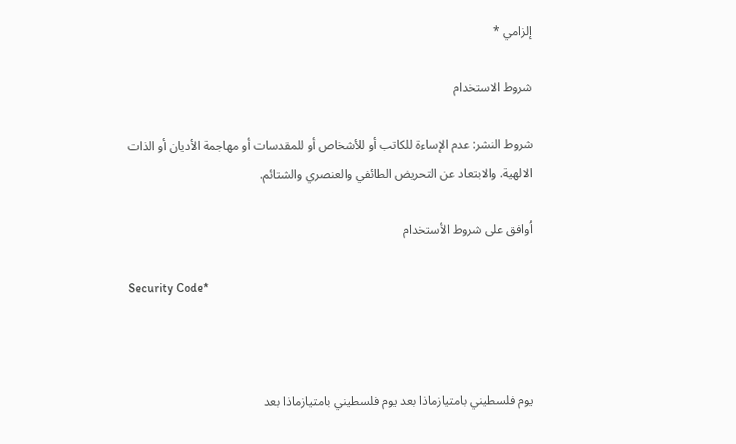إلزامي *

شروط الاستخدام

شروط النشر: عدم الإساءة للكاتب أو للأشخاص أو للمقدسات أو مهاجمة الأديان أو الذات الالهية. والابتعاد عن التحريض الطائفي والعنصري والشتائم.

اُوافق على شروط الأستخدام

Security Code*



يوم فلسطيني بامتيازماذا بعد يوم فلسطيني بامتيازماذا بعد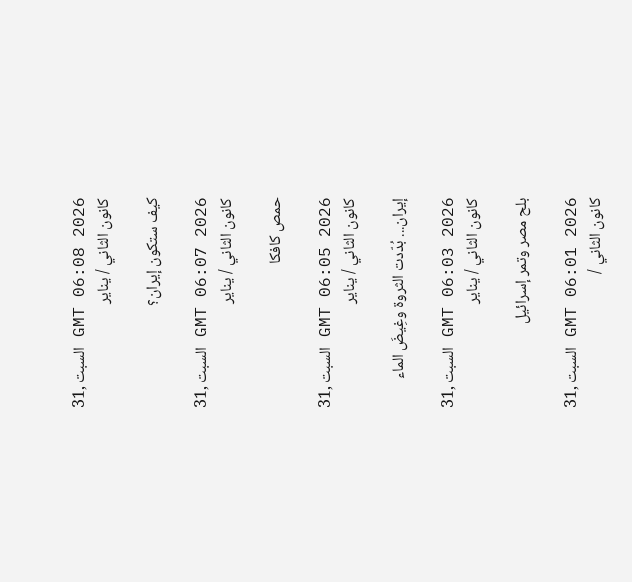GMT 06:08 2026 السبت ,31 كانون الثاني / يناير

كيف ستكون إيران؟

GMT 06:07 2026 السبت ,31 كانون الثاني / يناير

حمص كافكا

GMT 06:05 2026 السبت ,31 كانون الثاني / يناير

إيران... بُدّدت الثروة وغِيضَ الماء

GMT 06:03 2026 السبت ,31 كانون الثاني / يناير

بلح مصر وتمر إسرائيل

GMT 06:01 2026 السبت ,31 كانون الثاني /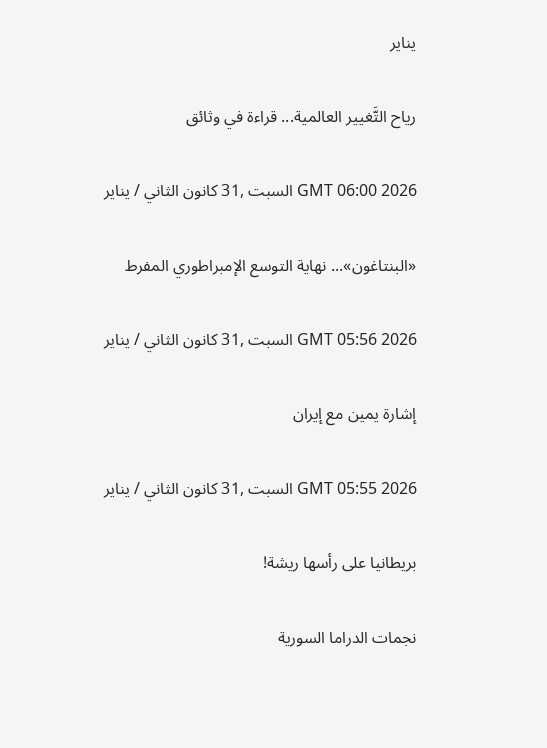يناير

رياح التَّغيير العالمية... قراءة في وثائق

GMT 06:00 2026 السبت ,31 كانون الثاني / يناير

«البنتاغون»... نهاية التوسع الإمبراطوري المفرط

GMT 05:56 2026 السبت ,31 كانون الثاني / يناير

إشارة يمين مع إيران

GMT 05:55 2026 السبت ,31 كانون الثاني / يناير

بريطانيا على رأسها ريشة!

نجمات الدراما السورية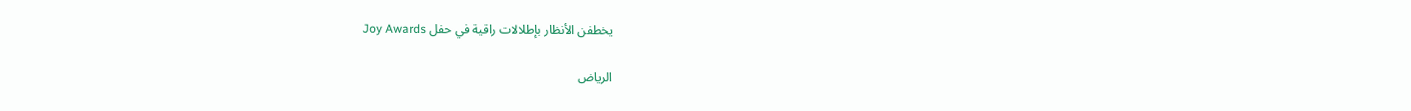يخطفن الأنظار بإطلالات راقية في حفل Joy Awards

الرياض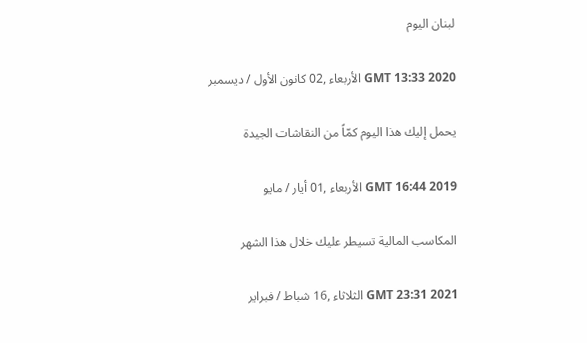لبنان اليوم

GMT 13:33 2020 الأربعاء ,02 كانون الأول / ديسمبر

يحمل إليك هذا اليوم كمّاً من النقاشات الجيدة

GMT 16:44 2019 الأربعاء ,01 أيار / مايو

المكاسب المالية تسيطر عليك خلال هذا الشهر

GMT 23:31 2021 الثلاثاء ,16 شباط / فبراير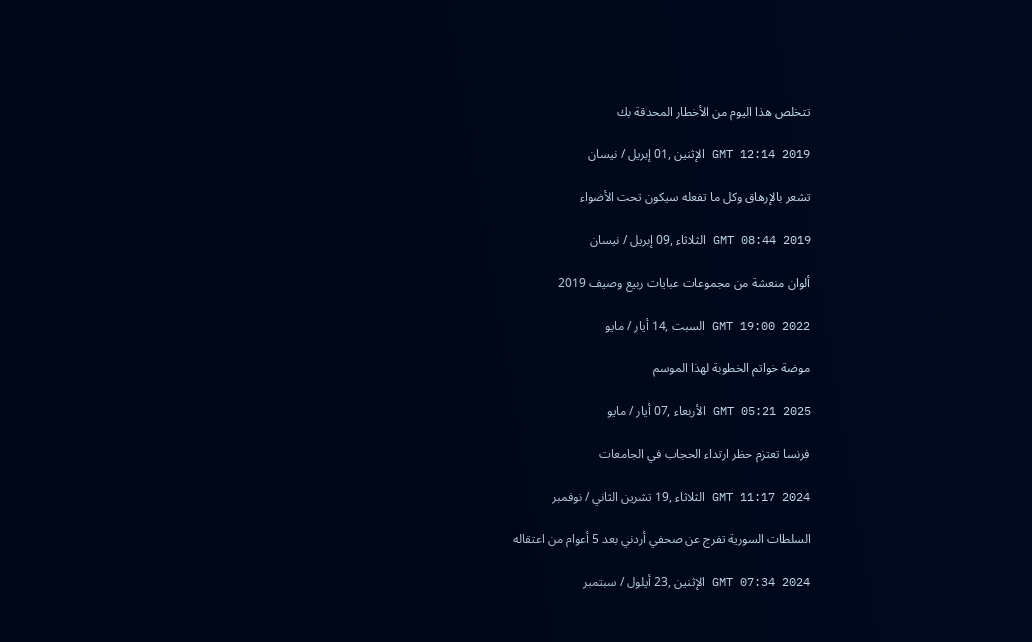تتخلص هذا اليوم من الأخطار المحدقة بك

GMT 12:14 2019 الإثنين ,01 إبريل / نيسان

تشعر بالإرهاق وكل ما تفعله سيكون تحت الأضواء

GMT 08:44 2019 الثلاثاء ,09 إبريل / نيسان

ألوان منعشة من مجموعات عبايات ربيع وصيف 2019

GMT 19:00 2022 السبت ,14 أيار / مايو

موضة خواتم الخطوبة لهذا الموسم

GMT 05:21 2025 الأربعاء ,07 أيار / مايو

فرنسا تعتزم حظر ارتداء الحجاب في الجامعات

GMT 11:17 2024 الثلاثاء ,19 تشرين الثاني / نوفمبر

السلطات السورية تفرج عن صحفي أردني بعد 5 أعوام من اعتقاله

GMT 07:34 2024 الإثنين ,23 أيلول / سبتمبر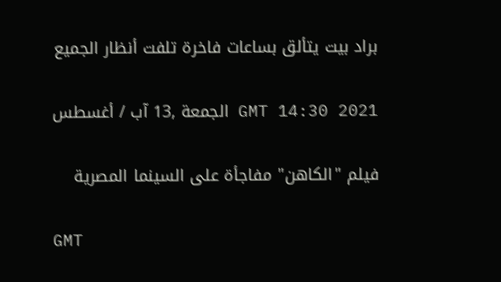براد بيت يتألق بساعات فاخرة تلفت أنظار الجميع

GMT 14:30 2021 الجمعة ,13 آب / أغسطس

فيلم "الكاهن" مفاجأة على السينما المصرية

GMT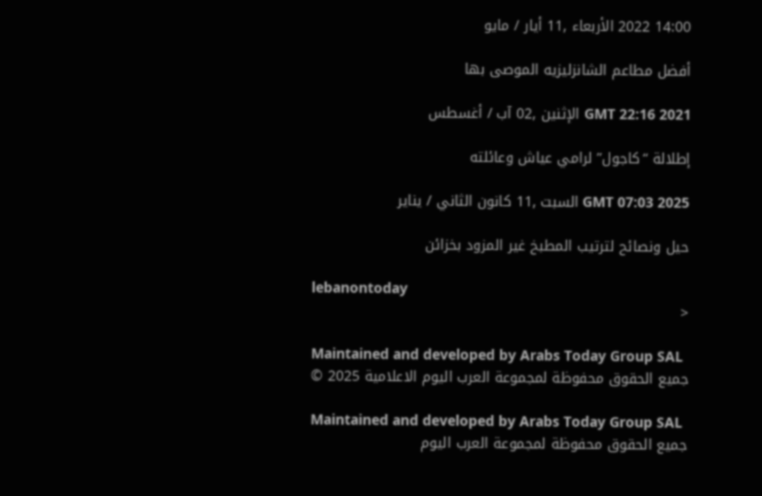14:00 2022 الأربعاء ,11 أيار / مايو

أفضل مطاعم الشانزليزيه الموصى بها

GMT 22:16 2021 الإثنين ,02 آب / أغسطس

إطلالة “كاجول” لرامي عياش وعائلته

GMT 07:03 2025 السبت ,11 كانون الثاني / يناير

حيل ونصائح لترتيب المطبخ غير المزود بخزائن

lebanontoday
<

Maintained and developed by Arabs Today Group SAL
جميع الحقوق محفوظة لمجموعة العرب اليوم الاعلامية 2025 ©

Maintained and developed by Arabs Today Group SAL
جميع الحقوق محفوظة لمجموعة العرب اليوم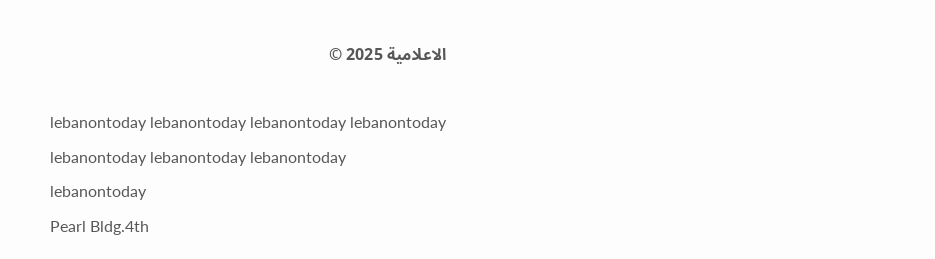الاعلامية 2025 ©

lebanontoday lebanontoday lebanontoday lebanontoday
lebanontoday lebanontoday lebanontoday
lebanontoday
Pearl Bldg.4th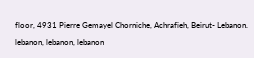floor, 4931 Pierre Gemayel Chorniche, Achrafieh, Beirut- Lebanon.
lebanon, lebanon, lebanon